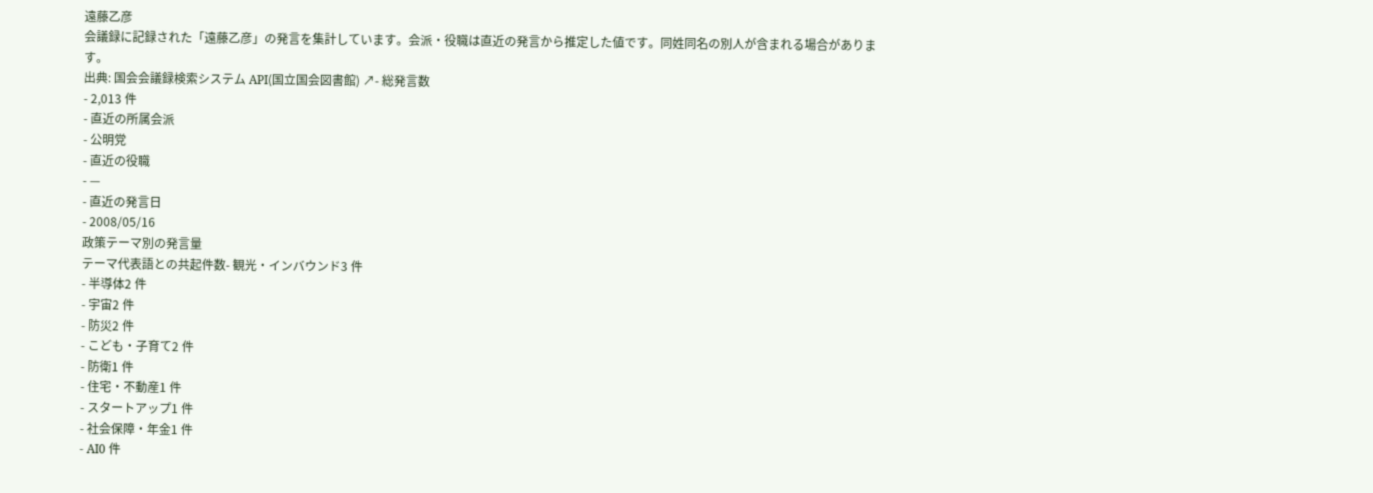遠藤乙彦
会議録に記録された「遠藤乙彦」の発言を集計しています。会派・役職は直近の発言から推定した値です。同姓同名の別人が含まれる場合があります。
出典: 国会会議録検索システム API(国立国会図書館) ↗- 総発言数
- 2,013 件
- 直近の所属会派
- 公明党
- 直近の役職
- —
- 直近の発言日
- 2008/05/16
政策テーマ別の発言量
テーマ代表語との共起件数- 観光・インバウンド3 件
- 半導体2 件
- 宇宙2 件
- 防災2 件
- こども・子育て2 件
- 防衛1 件
- 住宅・不動産1 件
- スタートアップ1 件
- 社会保障・年金1 件
- AI0 件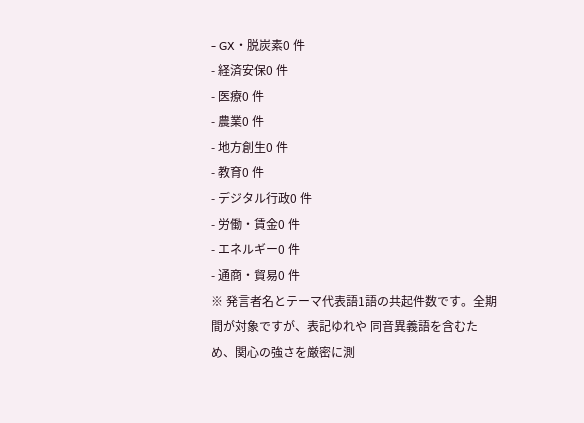- GX・脱炭素0 件
- 経済安保0 件
- 医療0 件
- 農業0 件
- 地方創生0 件
- 教育0 件
- デジタル行政0 件
- 労働・賃金0 件
- エネルギー0 件
- 通商・貿易0 件
※ 発言者名とテーマ代表語1語の共起件数です。全期間が対象ですが、表記ゆれや 同音異義語を含むため、関心の強さを厳密に測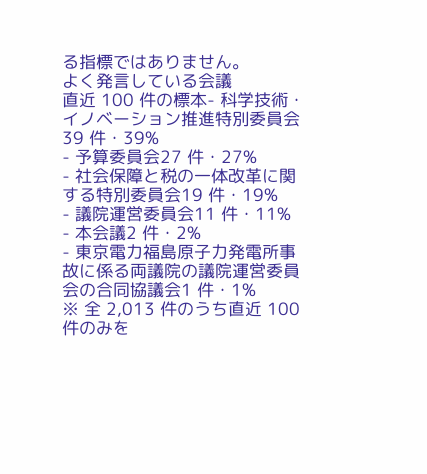る指標ではありません。
よく発言している会議
直近 100 件の標本- 科学技術・イノベーション推進特別委員会39 件・39%
- 予算委員会27 件・27%
- 社会保障と税の一体改革に関する特別委員会19 件・19%
- 議院運営委員会11 件・11%
- 本会議2 件・2%
- 東京電力福島原子力発電所事故に係る両議院の議院運営委員会の合同協議会1 件・1%
※ 全 2,013 件のうち直近 100 件のみを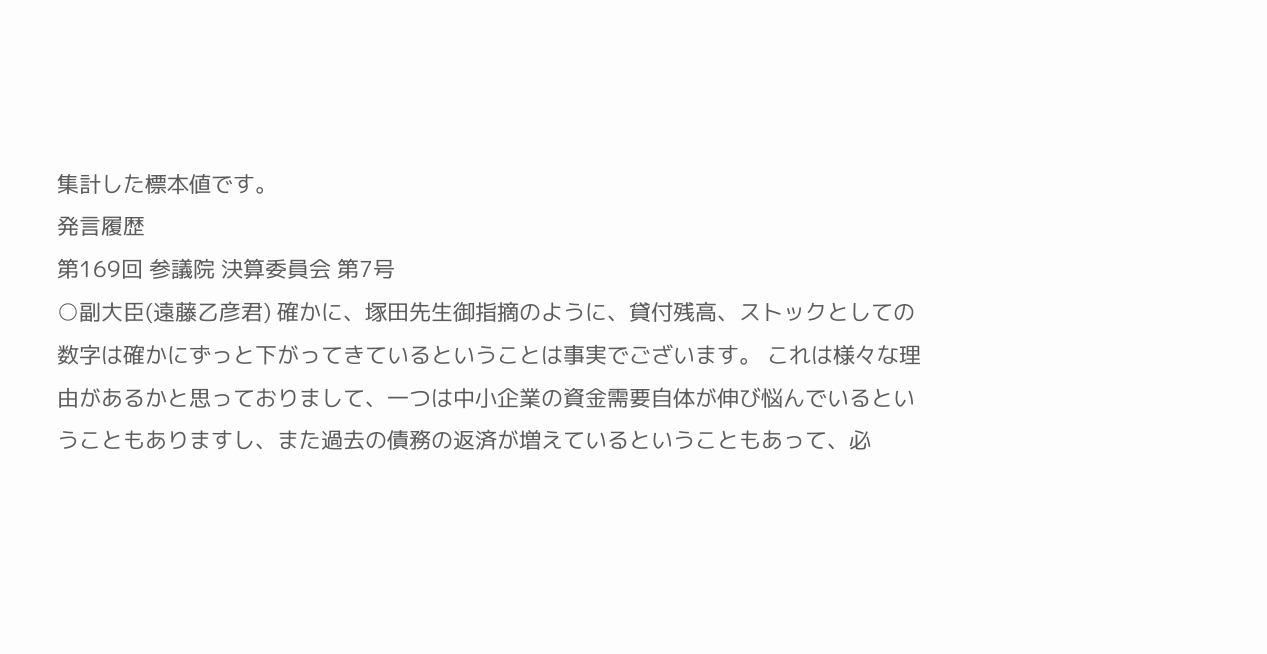集計した標本値です。
発言履歴
第169回 参議院 決算委員会 第7号
○副大臣(遠藤乙彦君) 確かに、塚田先生御指摘のように、貸付残高、ストックとしての数字は確かにずっと下がってきているということは事実でございます。 これは様々な理由があるかと思っておりまして、一つは中小企業の資金需要自体が伸び悩んでいるということもありますし、また過去の債務の返済が増えているということもあって、必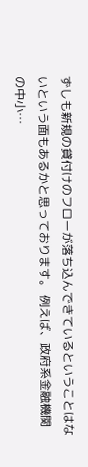ずしも新規の貸付けのフローが落ち込んできているということはないという面もあるかと思っております。 例えば、政府系金融機関の中小…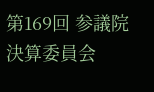第169回 参議院 決算委員会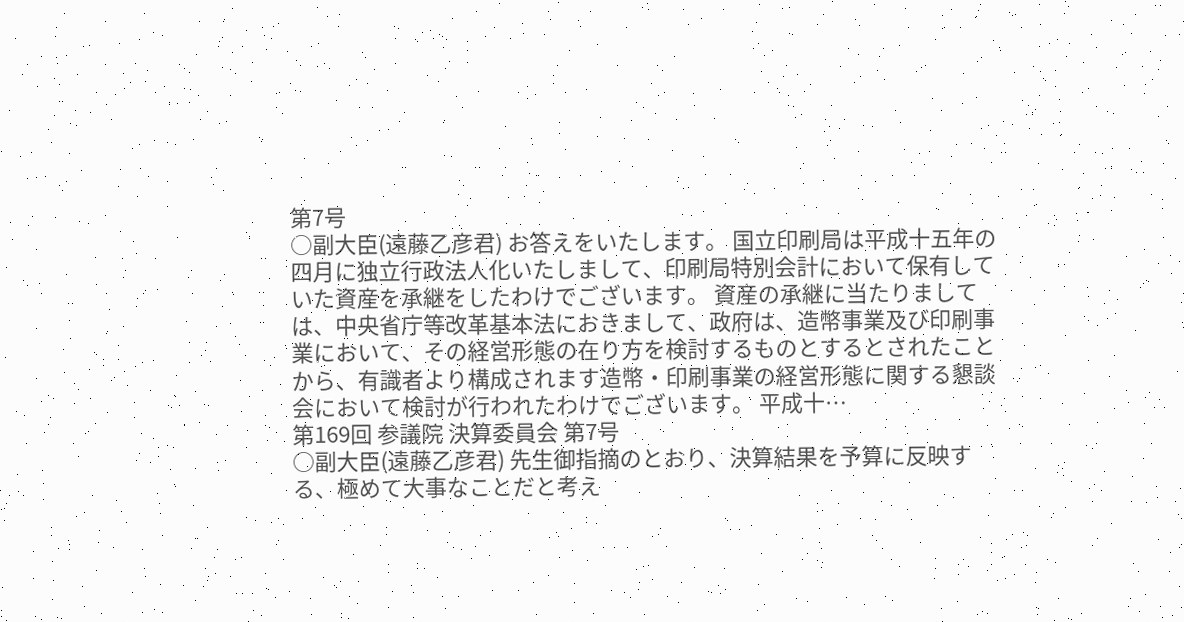第7号
○副大臣(遠藤乙彦君) お答えをいたします。 国立印刷局は平成十五年の四月に独立行政法人化いたしまして、印刷局特別会計において保有していた資産を承継をしたわけでございます。 資産の承継に当たりましては、中央省庁等改革基本法におきまして、政府は、造幣事業及び印刷事業において、その経営形態の在り方を検討するものとするとされたことから、有識者より構成されます造幣・印刷事業の経営形態に関する懇談会において検討が行われたわけでございます。 平成十…
第169回 参議院 決算委員会 第7号
○副大臣(遠藤乙彦君) 先生御指摘のとおり、決算結果を予算に反映する、極めて大事なことだと考え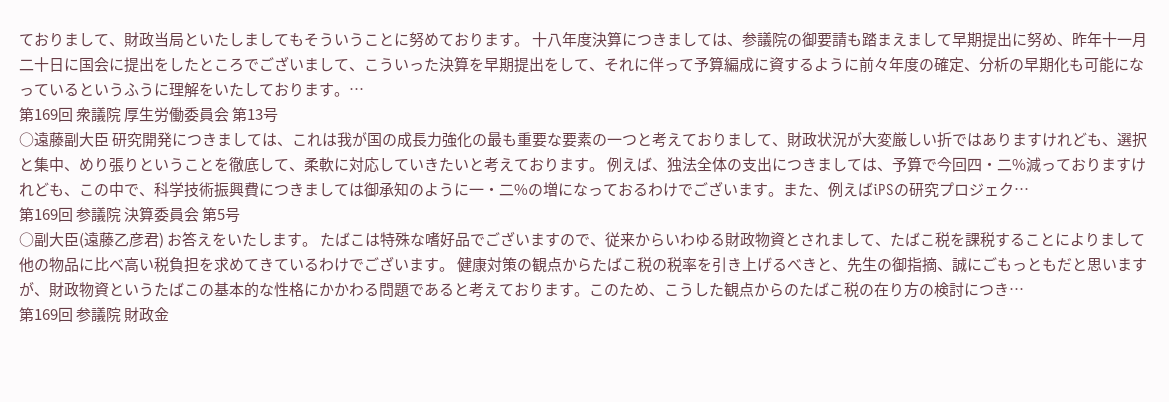ておりまして、財政当局といたしましてもそういうことに努めております。 十八年度決算につきましては、参議院の御要請も踏まえまして早期提出に努め、昨年十一月二十日に国会に提出をしたところでございまして、こういった決算を早期提出をして、それに伴って予算編成に資するように前々年度の確定、分析の早期化も可能になっているというふうに理解をいたしております。…
第169回 衆議院 厚生労働委員会 第13号
○遠藤副大臣 研究開発につきましては、これは我が国の成長力強化の最も重要な要素の一つと考えておりまして、財政状況が大変厳しい折ではありますけれども、選択と集中、めり張りということを徹底して、柔軟に対応していきたいと考えております。 例えば、独法全体の支出につきましては、予算で今回四・二%減っておりますけれども、この中で、科学技術振興費につきましては御承知のように一・二%の増になっておるわけでございます。また、例えばiPSの研究プロジェク…
第169回 参議院 決算委員会 第5号
○副大臣(遠藤乙彦君) お答えをいたします。 たばこは特殊な嗜好品でございますので、従来からいわゆる財政物資とされまして、たばこ税を課税することによりまして他の物品に比べ高い税負担を求めてきているわけでございます。 健康対策の観点からたばこ税の税率を引き上げるべきと、先生の御指摘、誠にごもっともだと思いますが、財政物資というたばこの基本的な性格にかかわる問題であると考えております。このため、こうした観点からのたばこ税の在り方の検討につき…
第169回 参議院 財政金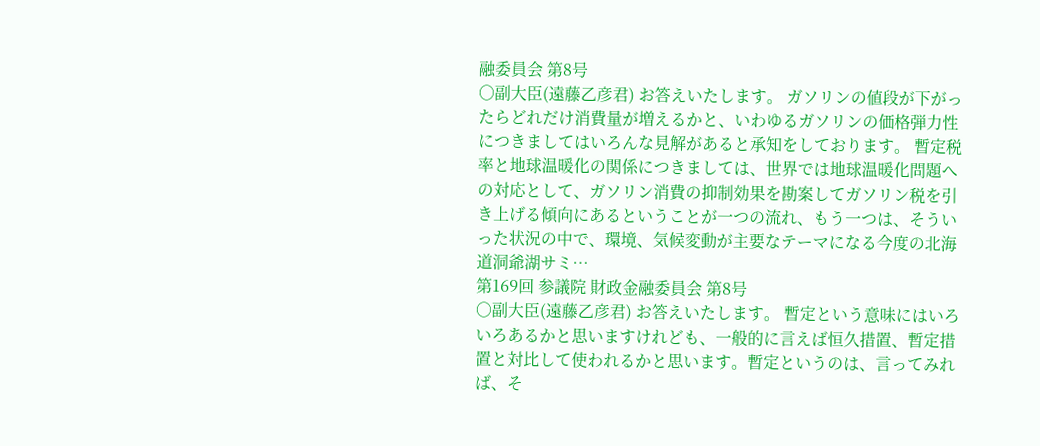融委員会 第8号
○副大臣(遠藤乙彦君) お答えいたします。 ガソリンの値段が下がったらどれだけ消費量が増えるかと、いわゆるガソリンの価格弾力性につきましてはいろんな見解があると承知をしております。 暫定税率と地球温暖化の関係につきましては、世界では地球温暖化問題への対応として、ガソリン消費の抑制効果を勘案してガソリン税を引き上げる傾向にあるということが一つの流れ、もう一つは、そういった状況の中で、環境、気候変動が主要なテーマになる今度の北海道洞爺湖サミ…
第169回 参議院 財政金融委員会 第8号
○副大臣(遠藤乙彦君) お答えいたします。 暫定という意味にはいろいろあるかと思いますけれども、一般的に言えば恒久措置、暫定措置と対比して使われるかと思います。暫定というのは、言ってみれば、そ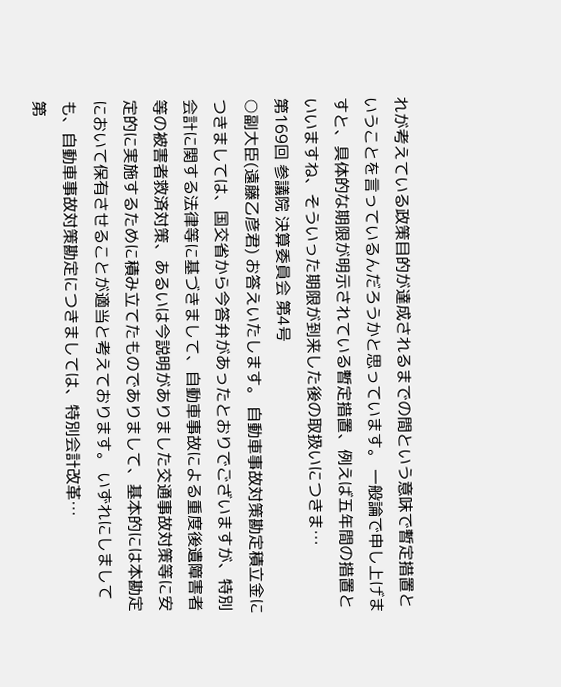れが考えている政策目的が達成されるまでの間という意味で暫定措置ということを言っているんだろうかと思っています。 一般論で申し上げますと、具体的な期限が明示されている暫定措置、例えば五年間の措置といいますね、そういった期限が到来した後の取扱いにつきま…
第169回 参議院 決算委員会 第4号
○副大臣(遠藤乙彦君) お答えいたします。 自動車事故対策勘定積立金につきましては、国交省から今答弁があったとおりでございますが、特別会計に関する法律等に基づきまして、自動車事故による重度後遺障害者等の被害者救済対策、あるいは今説明がありました交通事故対策等に安定的に実施するために積み立てたものでありまして、基本的には本勘定において保有させることが適当と考えております。 いずれにしましても、自動車事故対策勘定につきましては、特別会計改革…
第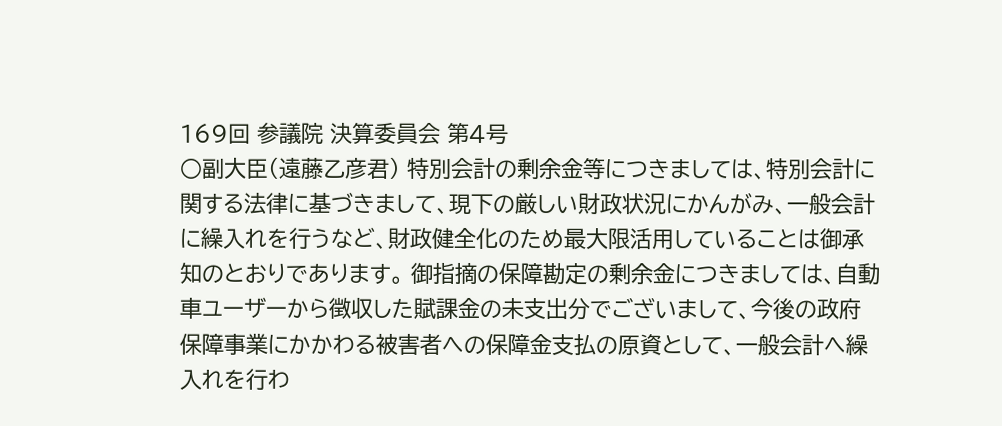169回 参議院 決算委員会 第4号
○副大臣(遠藤乙彦君) 特別会計の剰余金等につきましては、特別会計に関する法律に基づきまして、現下の厳しい財政状況にかんがみ、一般会計に繰入れを行うなど、財政健全化のため最大限活用していることは御承知のとおりであります。 御指摘の保障勘定の剰余金につきましては、自動車ユーザーから徴収した賦課金の未支出分でございまして、今後の政府保障事業にかかわる被害者への保障金支払の原資として、一般会計へ繰入れを行わ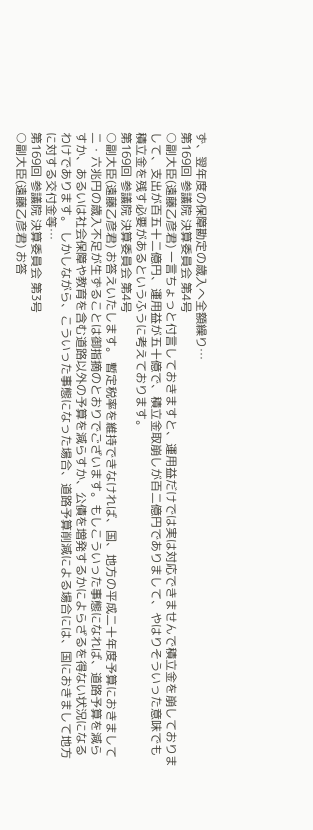ず、翌年度の保障勘定の歳入へ全額繰り…
第169回 参議院 決算委員会 第4号
○副大臣(遠藤乙彦君) 一言ちょっと付言しておきますと、運用益だけでは実は対応できませんで積立金を崩しておりまして、支出が百五十二億円、運用益が五十億で、積立金取崩しが百二億円でありまして、やはりそういった意味でも積立金を残す必要があるというふうに考えております。
第169回 参議院 決算委員会 第4号
○副大臣(遠藤乙彦君) お答えいたします。 暫定税率を維持できなければ、国、地方の平成二十年度予算におきまして二・六兆円の歳入不足が生ずることは御指摘のとおりでございます。もしこういった事態になれば、道路予算を減らすか、あるいは社会保障や教育を含む道路以外の予算を減らすか、公債を増発するかによらざるを得ない状況になるわけであります。 しかしながら、こういった事態になった場合、道路予算削減による場合には、国におきまして地方に対する交付金等…
第169回 参議院 決算委員会 第3号
○副大臣(遠藤乙彦君) お答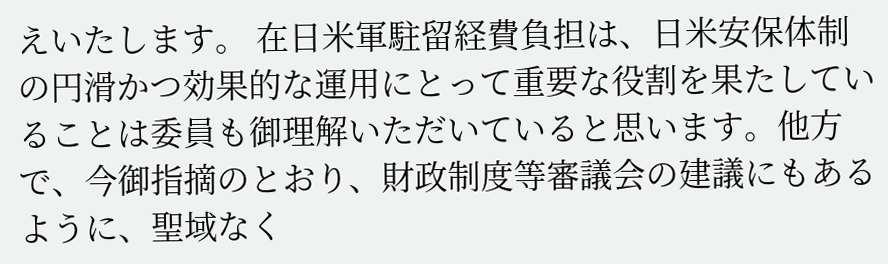えいたします。 在日米軍駐留経費負担は、日米安保体制の円滑かつ効果的な運用にとって重要な役割を果たしていることは委員も御理解いただいていると思います。他方で、今御指摘のとおり、財政制度等審議会の建議にもあるように、聖域なく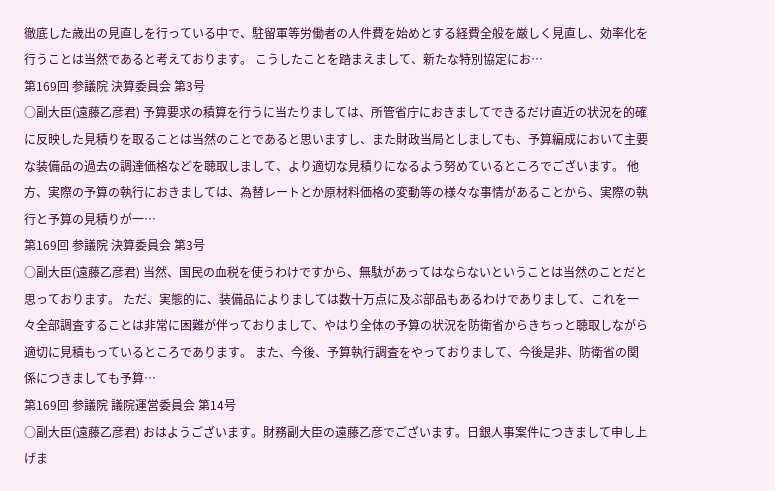徹底した歳出の見直しを行っている中で、駐留軍等労働者の人件費を始めとする経費全般を厳しく見直し、効率化を行うことは当然であると考えております。 こうしたことを踏まえまして、新たな特別協定にお…
第169回 参議院 決算委員会 第3号
○副大臣(遠藤乙彦君) 予算要求の積算を行うに当たりましては、所管省庁におきましてできるだけ直近の状況を的確に反映した見積りを取ることは当然のことであると思いますし、また財政当局としましても、予算編成において主要な装備品の過去の調達価格などを聴取しまして、より適切な見積りになるよう努めているところでございます。 他方、実際の予算の執行におきましては、為替レートとか原材料価格の変動等の様々な事情があることから、実際の執行と予算の見積りが一…
第169回 参議院 決算委員会 第3号
○副大臣(遠藤乙彦君) 当然、国民の血税を使うわけですから、無駄があってはならないということは当然のことだと思っております。 ただ、実態的に、装備品によりましては数十万点に及ぶ部品もあるわけでありまして、これを一々全部調査することは非常に困難が伴っておりまして、やはり全体の予算の状況を防衛省からきちっと聴取しながら適切に見積もっているところであります。 また、今後、予算執行調査をやっておりまして、今後是非、防衛省の関係につきましても予算…
第169回 参議院 議院運営委員会 第14号
○副大臣(遠藤乙彦君) おはようございます。財務副大臣の遠藤乙彦でございます。日銀人事案件につきまして申し上げま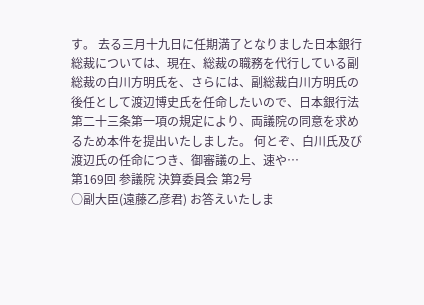す。 去る三月十九日に任期満了となりました日本銀行総裁については、現在、総裁の職務を代行している副総裁の白川方明氏を、さらには、副総裁白川方明氏の後任として渡辺博史氏を任命したいので、日本銀行法第二十三条第一項の規定により、両議院の同意を求めるため本件を提出いたしました。 何とぞ、白川氏及び渡辺氏の任命につき、御審議の上、速や…
第169回 参議院 決算委員会 第2号
○副大臣(遠藤乙彦君) お答えいたしま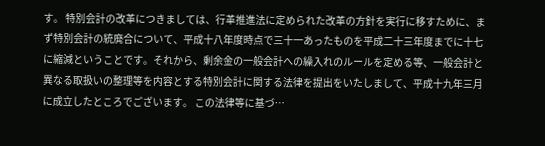す。 特別会計の改革につきましては、行革推進法に定められた改革の方針を実行に移すために、まず特別会計の統廃合について、平成十八年度時点で三十一あったものを平成二十三年度までに十七に縮減ということです。それから、剰余金の一般会計への繰入れのルールを定める等、一般会計と異なる取扱いの整理等を内容とする特別会計に関する法律を提出をいたしまして、平成十九年三月に成立したところでございます。 この法律等に基づ…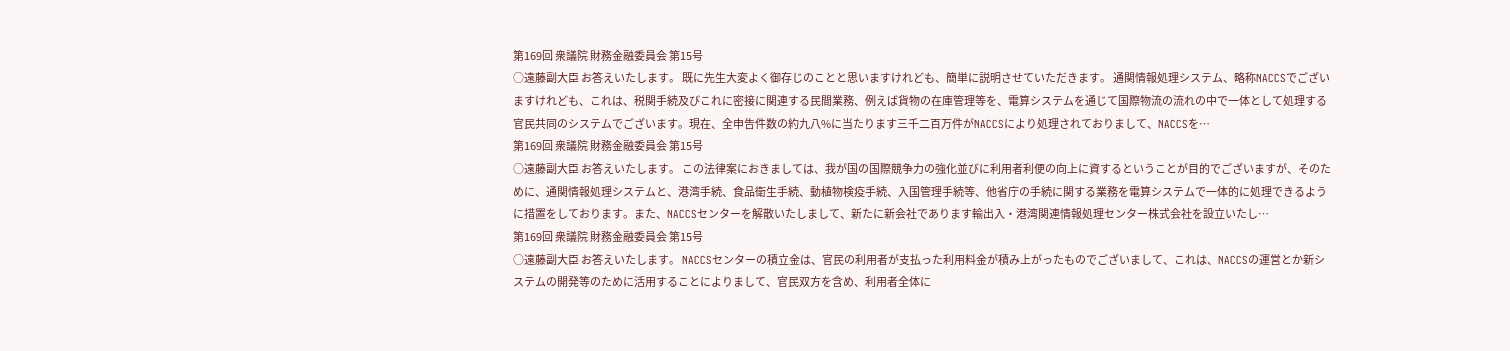第169回 衆議院 財務金融委員会 第15号
○遠藤副大臣 お答えいたします。 既に先生大変よく御存じのことと思いますけれども、簡単に説明させていただきます。 通関情報処理システム、略称NACCSでございますけれども、これは、税関手続及びこれに密接に関連する民間業務、例えば貨物の在庫管理等を、電算システムを通じて国際物流の流れの中で一体として処理する官民共同のシステムでございます。現在、全申告件数の約九八%に当たります三千二百万件がNACCSにより処理されておりまして、NACCSを…
第169回 衆議院 財務金融委員会 第15号
○遠藤副大臣 お答えいたします。 この法律案におきましては、我が国の国際競争力の強化並びに利用者利便の向上に資するということが目的でございますが、そのために、通関情報処理システムと、港湾手続、食品衛生手続、動植物検疫手続、入国管理手続等、他省庁の手続に関する業務を電算システムで一体的に処理できるように措置をしております。また、NACCSセンターを解散いたしまして、新たに新会社であります輸出入・港湾関連情報処理センター株式会社を設立いたし…
第169回 衆議院 財務金融委員会 第15号
○遠藤副大臣 お答えいたします。 NACCSセンターの積立金は、官民の利用者が支払った利用料金が積み上がったものでございまして、これは、NACCSの運営とか新システムの開発等のために活用することによりまして、官民双方を含め、利用者全体に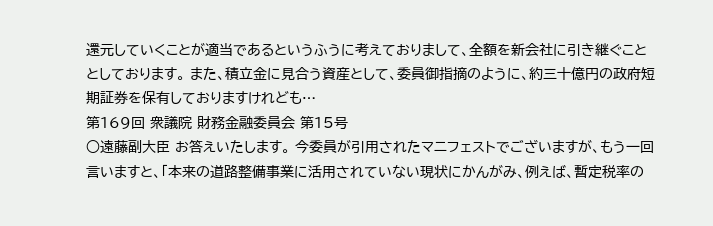還元していくことが適当であるというふうに考えておりまして、全額を新会社に引き継ぐこととしております。 また、積立金に見合う資産として、委員御指摘のように、約三十億円の政府短期証券を保有しておりますけれども…
第169回 衆議院 財務金融委員会 第15号
○遠藤副大臣 お答えいたします。 今委員が引用されたマニフェストでございますが、もう一回言いますと、「本来の道路整備事業に活用されていない現状にかんがみ、例えば、暫定税率の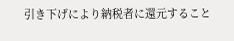引き下げにより納税者に還元すること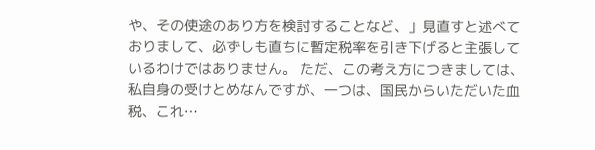や、その使途のあり方を検討することなど、」見直すと述べておりまして、必ずしも直ちに暫定税率を引き下げると主張しているわけではありません。 ただ、この考え方につきましては、私自身の受けとめなんですが、一つは、国民からいただいた血税、これ…